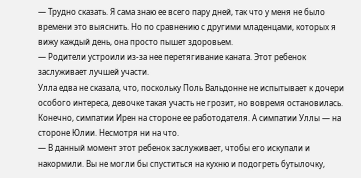— Трудно сказать. Я сама знаю ее всего пару дней, так что у меня не было времени это выяснить. Но по сравнению с другими младенцами, которых я вижу каждый день, она просто пышет здоровьем.
— Родители устроили из-за нее перетягивание каната. Этот ребенок заслуживает лучшей участи.
Улла едва не сказала, что, поскольку Поль Вальдонне не испытывает к дочери особого интереса, девочке такая участь не грозит, но вовремя остановилась. Конечно, симпатии Ирен на стороне ее работодателя. А симпатии Уллы — на стороне Юлии. Несмотря ни на что.
— В данный момент этот ребенок заслуживает, чтобы его искупали и накормили. Вы не могли бы спуститься на кухню и подогреть бутылочку,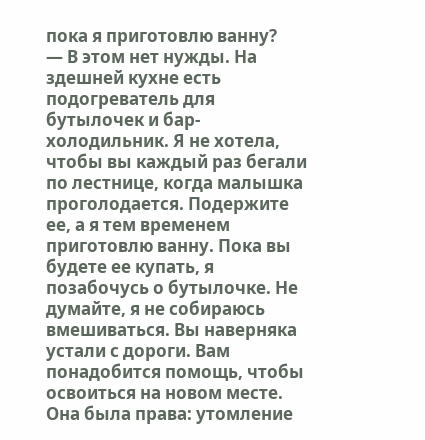пока я приготовлю ванну?
— В этом нет нужды. На здешней кухне есть подогреватель для бутылочек и бар-холодильник. Я не хотела, чтобы вы каждый раз бегали по лестнице, когда малышка проголодается. Подержите ее, а я тем временем приготовлю ванну. Пока вы будете ее купать, я позабочусь о бутылочке. Не думайте, я не собираюсь вмешиваться. Вы наверняка устали с дороги. Вам понадобится помощь, чтобы освоиться на новом месте.
Она была права: утомление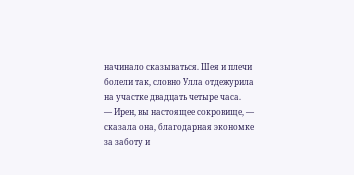начинало сказываться. Шея и плечи болели так, словно Улла отдежурила на участке двадцать четыре часа.
— Ирен, вы настоящее сокровище, — сказала она, благодарная экономке за заботу и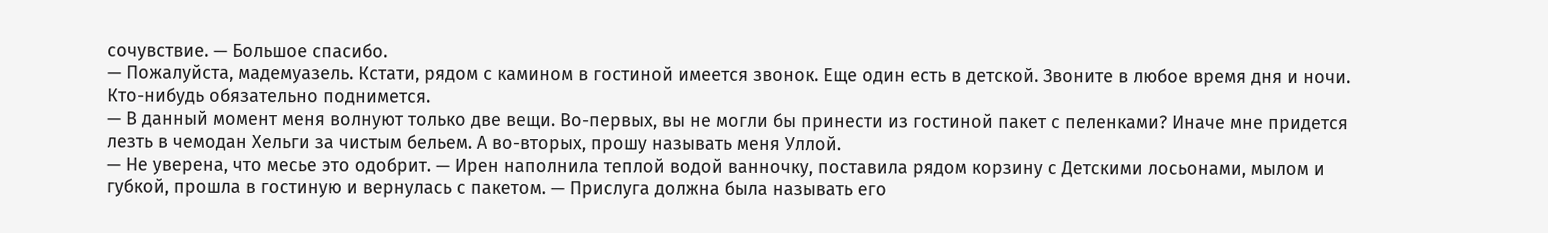сочувствие. — Большое спасибо.
— Пожалуйста, мадемуазель. Кстати, рядом с камином в гостиной имеется звонок. Еще один есть в детской. Звоните в любое время дня и ночи. Кто-нибудь обязательно поднимется.
— В данный момент меня волнуют только две вещи. Во-первых, вы не могли бы принести из гостиной пакет с пеленками? Иначе мне придется лезть в чемодан Хельги за чистым бельем. А во-вторых, прошу называть меня Уллой.
— Не уверена, что месье это одобрит. — Ирен наполнила теплой водой ванночку, поставила рядом корзину с Детскими лосьонами, мылом и губкой, прошла в гостиную и вернулась с пакетом. — Прислуга должна была называть его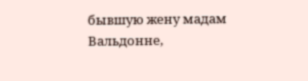бывшую жену мадам Вальдонне,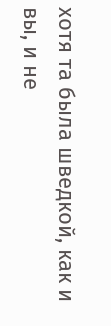хотя та была шведкой, как и вы, и не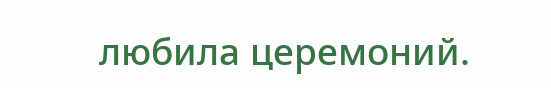любила церемоний.